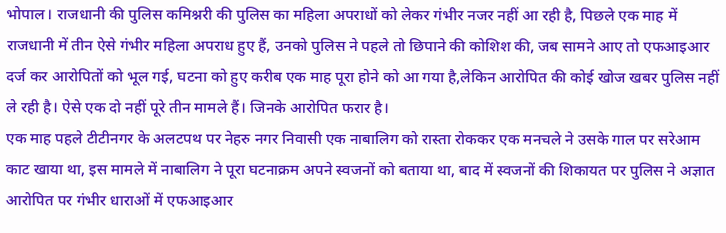भोपाल। राजधानी की पुलिस कमिश्नरी की पुलिस का महिला अपराधों को लेकर गंभीर नजर नहीं आ रही है, पिछले एक माह में राजधानी में तीन ऐसे गंभीर महिला अपराध हुए हैं, उनको पुलिस ने पहले तो छिपाने की कोशिश की, जब सामने आए तो एफआइआर दर्ज कर आरोपितों को भूल गई, घटना को हुए करीब एक माह पूरा होने को आ गया है,लेकिन आरोपित की कोई खोज खबर पुलिस नहीं ले रही है। ऐसे एक दो नहीं पूरे तीन मामले हैं। जिनके आरोपित फरार है।
एक माह पहले टीटीनगर के अलटपथ पर नेहरु नगर निवासी एक नाबालिग को रास्ता रोककर एक मनचले ने उसके गाल पर सरेआम काट खाया था, इस मामले में नाबालिग ने पूरा घटनाक्रम अपने स्वजनों को बताया था, बाद में स्वजनों की शिकायत पर पुलिस ने अज्ञात आरोपित पर गंभीर धाराओं में एफआइआर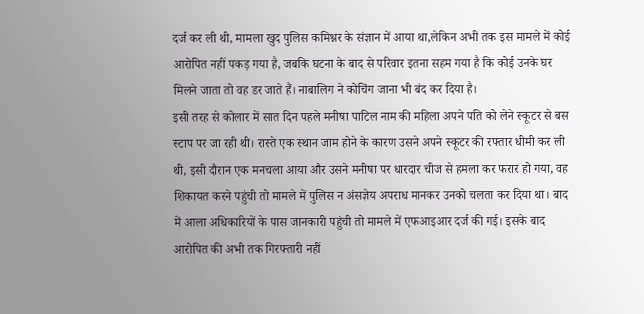दर्ज कर ली थी, मामला खुद पुलिस कमिश्नर के संज्ञान में आया था,लेकिन अभी तक इस मामले में कोई आरोपित नहीं पकड़ गया है, जबकि घटना के बाद से परिवार इतना सहम गया है कि कोई उनके घर मिलने जाता तो वह डर जाते हैं। नाबालिग ने कोचिंग जाना भी बंद कर दिया है।
इसी तरह से कोलार में सात दिन पहले मनीषा पाटिल नाम की महिला अपने पति को लेने स्कूटर से बस स्टाप पर जा रही थी। रास्ते एक स्थान जाम होने के कारण उसने अपने स्कूटर की रफ्तार धीमी कर ली थी, इसी दौरान एक मनचला आया और उसने मनीषा पर धारदार चीज से हमला कर फरार हो गया, वह शिकायत करने पहुंची तो मामले में पुलिस न अंसज्ञेय अपराध मानकर उनको चलता कर दिया था। बाद में आला अधिकारियों के पास जानकारी पहुंची तो मामले में एफआइआर दर्ज की गई। इसके बाद आरोपित की अभी तक गिरफ्तारी नहीं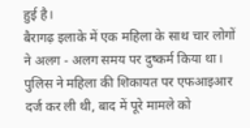हुई है।
बैरागढ़ इलाके में एक महिला के साथ चार लोगों ने अलग - अलग समय पर दुष्कर्म किया था। पुलिस ने महिला की शिकायत पर एफआइआर दर्ज कर ली थी, बाद में पूरे मामले को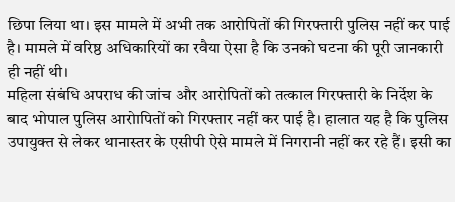छिपा लिया था। इस मामले में अभी तक आरोपितों की गिरफ्तारी पुलिस नहीं कर पाई है। मामले में वरिष्ठ अधिकारियों का रवैया ऐसा है कि उनको घटना की पूरी जानकारी ही नहीं थी।
महिला संबंधि अपराध की जांच और आरोपितों को तत्काल गिरफ्तारी के निर्देश के बाद भोपाल पुलिस आरोापितों को गिरफ्तार नहीं कर पाई है। हालात यह है कि पुलिस उपायुक्त से लेकर थानास्तर के एसीपी ऐसे मामले में निगरानी नहीं कर रहे हैं। इसी का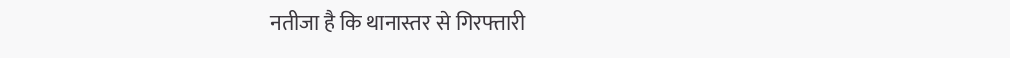नतीजा है कि थानास्तर से गिरफ्तारी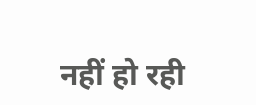नहीं हो रही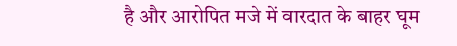है और आरोपित मजे में वारदात के बाहर घूम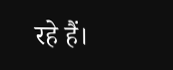रहे हैं।